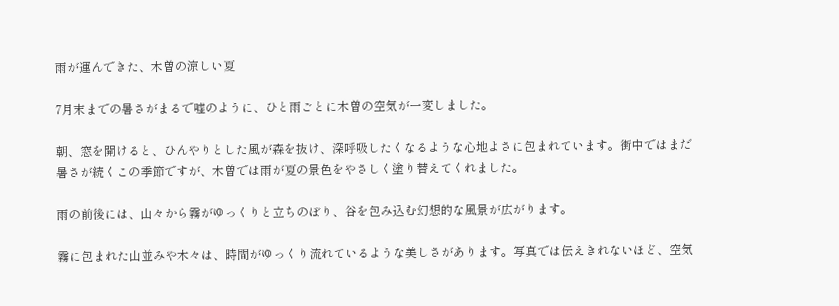雨が運んできた、木曽の涼しい夏

7月末までの暑さがまるで嘘のように、ひと雨ごとに木曽の空気が一変しました。

朝、窓を開けると、ひんやりとした風が森を抜け、深呼吸したくなるような心地よさに包まれています。街中ではまだ暑さが続くこの季節ですが、木曽では雨が夏の景色をやさしく塗り替えてくれました。

雨の前後には、山々から霧がゆっくりと立ちのぼり、谷を包み込む幻想的な風景が広がります。

霧に包まれた山並みや木々は、時間がゆっくり流れているような美しさがあります。写真では伝えきれないほど、空気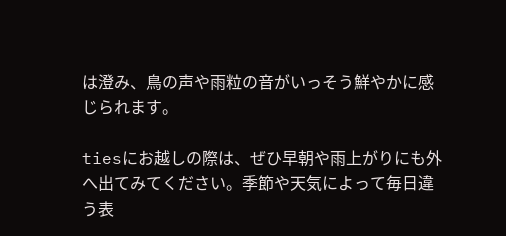は澄み、鳥の声や雨粒の音がいっそう鮮やかに感じられます。

tiesにお越しの際は、ぜひ早朝や雨上がりにも外へ出てみてください。季節や天気によって毎日違う表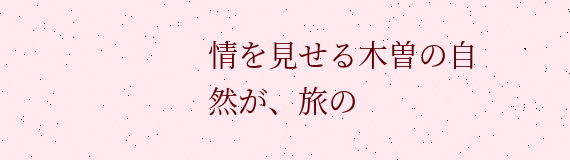情を見せる木曽の自然が、旅の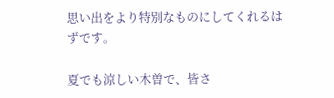思い出をより特別なものにしてくれるはずです。

夏でも涼しい木曽で、皆さ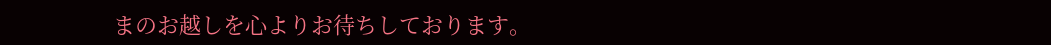まのお越しを心よりお待ちしております。